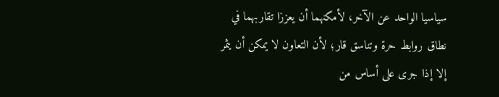سياسيا الواحد عن الآخر، لأمكنهما أن يعززا تقاربهما في نطاق روابط حرة وتناسق قار؛ لأن التعاون لا يمكن أن يثمر إلا إذا جرى على أساس من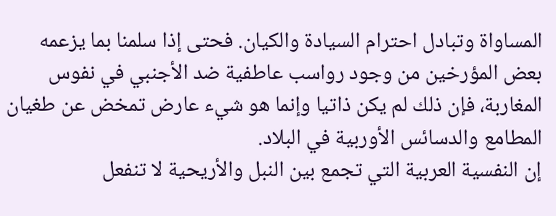المساواة وتبادل احترام السيادة والكيان. فحتى إذا سلمنا بما يزعمه بعض المؤرخين من وجود رواسب عاطفية ضد الأجنبي في نفوس المغاربة، فإن ذلك لم يكن ذاتيا وإنما هو شيء عارض تمخض عن طغيان المطامع والدسائس الأوربية في البلاد.
إن النفسية العربية التي تجمع بين النبل والأريحية لا تنفعل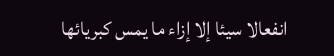انفعالا سيئا إلا إزاء ما يمس كبريائها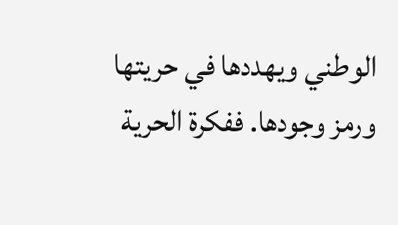الوطني ويهددها في حريتها ورمز وجودها. ففكرة الحرية